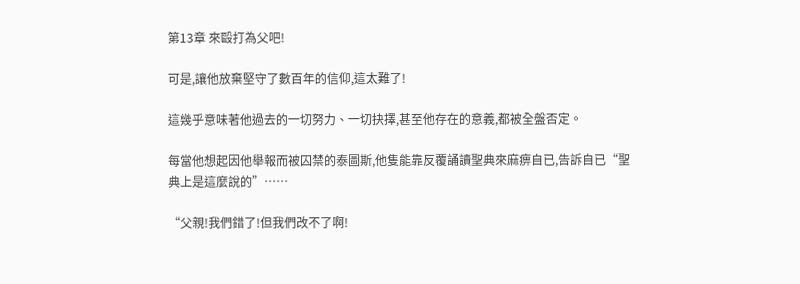第13章 來毆打為父吧!

可是,讓他放棄堅守了數百年的信仰,這太難了!

這幾乎意味著他過去的一切努力、一切抉擇,甚至他存在的意義,都被全盤否定。

每當他想起因他舉報而被囚禁的泰圖斯,他隻能靠反覆誦讀聖典來麻痹自已,告訴自已“聖典上是這麼說的”……

“父親!我們錯了!但我們改不了啊!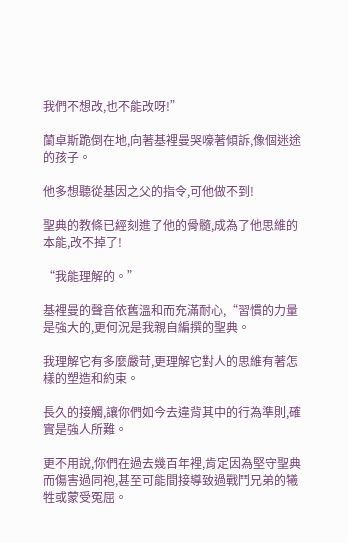我們不想改,也不能改呀!”

蘭卓斯跪倒在地,向著基裡曼哭嚎著傾訴,像個迷途的孩子。

他多想聽從基因之父的指令,可他做不到!

聖典的教條已經刻進了他的骨髓,成為了他思維的本能,改不掉了!

“我能理解的。”

基裡曼的聲音依舊溫和而充滿耐心,“習慣的力量是強大的,更何況是我親自編撰的聖典。

我理解它有多麼嚴苛,更理解它對人的思維有著怎樣的塑造和約束。

長久的接觸,讓你們如今去違背其中的行為準則,確實是強人所難。

更不用說,你們在過去幾百年裡,肯定因為堅守聖典而傷害過同袍,甚至可能間接導致過戰鬥兄弟的犧牲或蒙受冤屈。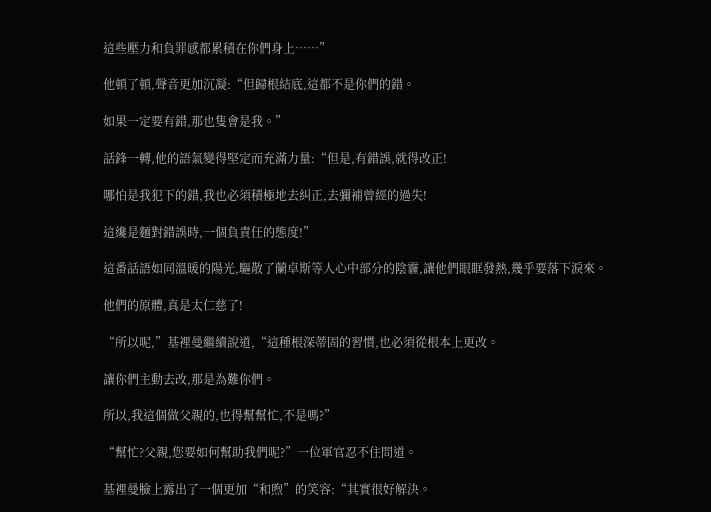這些壓力和負罪感都累積在你們身上……”

他頓了頓,聲音更加沉凝:“但歸根結底,這都不是你們的錯。

如果一定要有錯,那也隻會是我。”

話鋒一轉,他的語氣變得堅定而充滿力量:“但是,有錯誤,就得改正!

哪怕是我犯下的錯,我也必須積極地去糾正,去彌補曾經的過失!

這纔是麵對錯誤時,一個負責任的態度!”

這番話語如同溫暖的陽光,驅散了蘭卓斯等人心中部分的陰霾,讓他們眼眶發熱,幾乎要落下淚來。

他們的原體,真是太仁慈了!

“所以呢,”基裡曼繼續說道,“這種根深蒂固的習慣,也必須從根本上更改。

讓你們主動去改,那是為難你們。

所以,我這個做父親的,也得幫幫忙,不是嗎?”

“幫忙?父親,您要如何幫助我們呢?”一位軍官忍不住問道。

基裡曼臉上露出了一個更加“和煦”的笑容:“其實很好解決。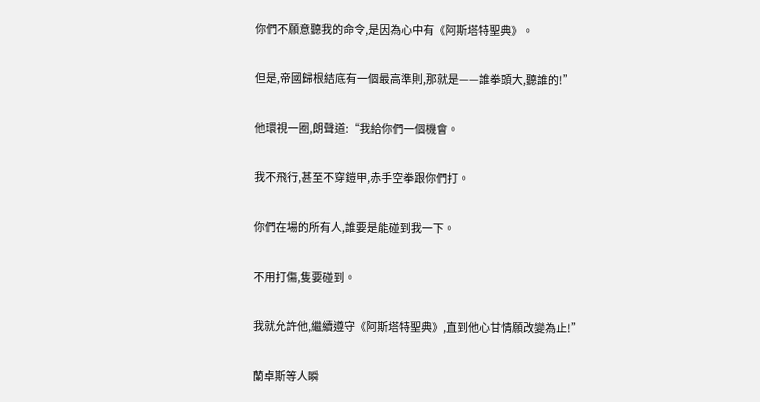你們不願意聽我的命令,是因為心中有《阿斯塔特聖典》。

但是,帝國歸根結底有一個最高準則,那就是——誰拳頭大,聽誰的!”

他環視一圈,朗聲道:“我給你們一個機會。

我不飛行,甚至不穿鎧甲,赤手空拳跟你們打。

你們在場的所有人,誰要是能碰到我一下。

不用打傷,隻要碰到。

我就允許他,繼續遵守《阿斯塔特聖典》,直到他心甘情願改變為止!”

蘭卓斯等人瞬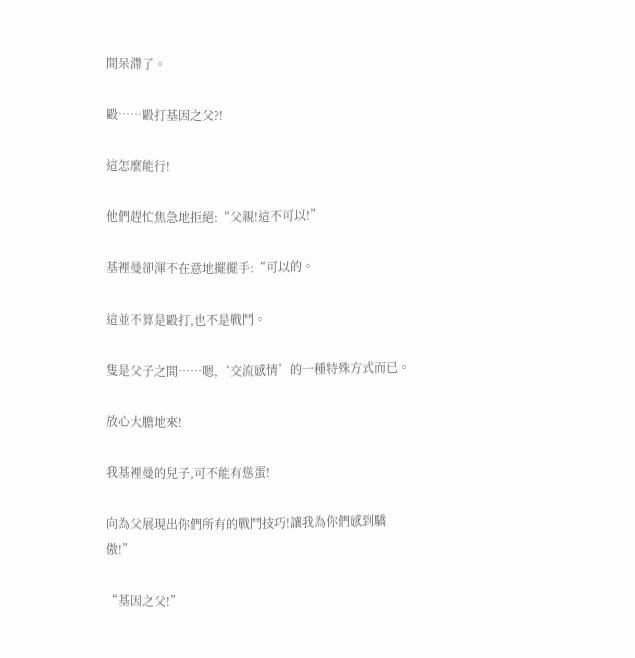間呆滯了。

毆……毆打基因之父?!

這怎麼能行!

他們趕忙焦急地拒絕:“父親!這不可以!”

基裡曼卻渾不在意地擺擺手:“可以的。

這並不算是毆打,也不是戰鬥。

隻是父子之間……嗯,‘交流感情’的一種特殊方式而已。

放心大膽地來!

我基裡曼的兒子,可不能有慫蛋!

向為父展現出你們所有的戰鬥技巧!讓我為你們感到驕傲!”

“基因之父!”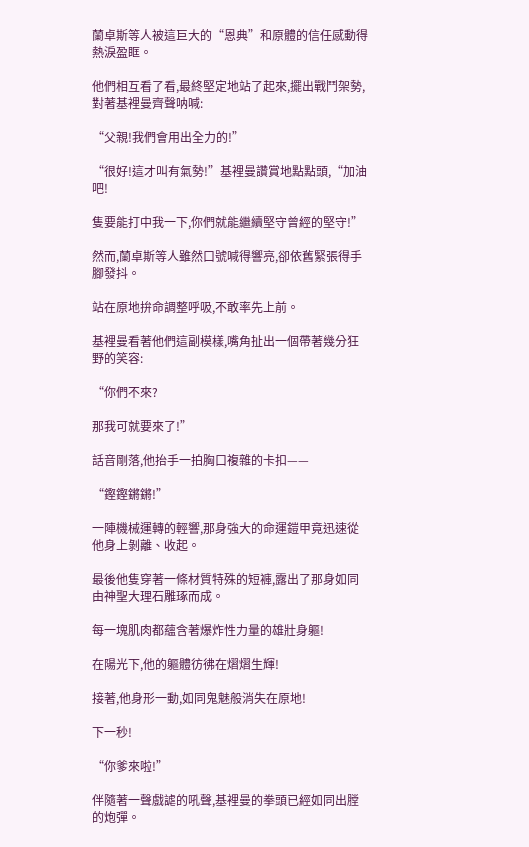蘭卓斯等人被這巨大的“恩典”和原體的信任感動得熱淚盈眶。

他們相互看了看,最終堅定地站了起來,擺出戰鬥架勢,對著基裡曼齊聲呐喊:

“父親!我們會用出全力的!”

“很好!這才叫有氣勢!”基裡曼讚賞地點點頭,“加油吧!

隻要能打中我一下,你們就能繼續堅守曾經的堅守!”

然而,蘭卓斯等人雖然口號喊得響亮,卻依舊緊張得手腳發抖。

站在原地拚命調整呼吸,不敢率先上前。

基裡曼看著他們這副模樣,嘴角扯出一個帶著幾分狂野的笑容:

“你們不來?

那我可就要來了!”

話音剛落,他抬手一拍胸口複雜的卡扣——

“鏗鏗鏘鏘!”

一陣機械運轉的輕響,那身強大的命運鎧甲竟迅速從他身上剝離、收起。

最後他隻穿著一條材質特殊的短褲,露出了那身如同由神聖大理石雕琢而成。

每一塊肌肉都蘊含著爆炸性力量的雄壯身軀!

在陽光下,他的軀體彷彿在熠熠生輝!

接著,他身形一動,如同鬼魅般消失在原地!

下一秒!

“你爹來啦!”

伴隨著一聲戲謔的吼聲,基裡曼的拳頭已經如同出膛的炮彈。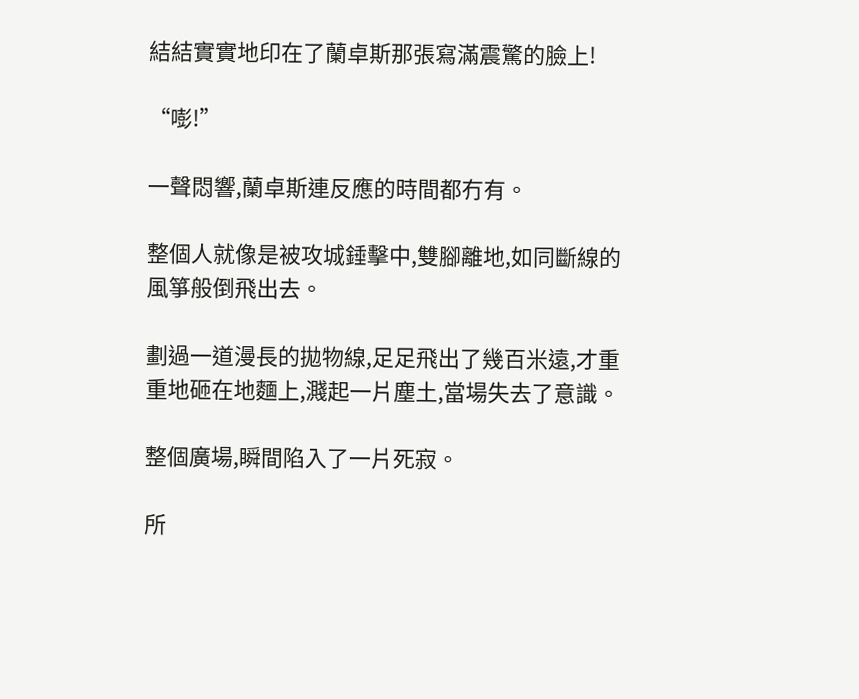結結實實地印在了蘭卓斯那張寫滿震驚的臉上!

“嘭!”

一聲悶響,蘭卓斯連反應的時間都冇有。

整個人就像是被攻城錘擊中,雙腳離地,如同斷線的風箏般倒飛出去。

劃過一道漫長的拋物線,足足飛出了幾百米遠,才重重地砸在地麵上,濺起一片塵土,當場失去了意識。

整個廣場,瞬間陷入了一片死寂。

所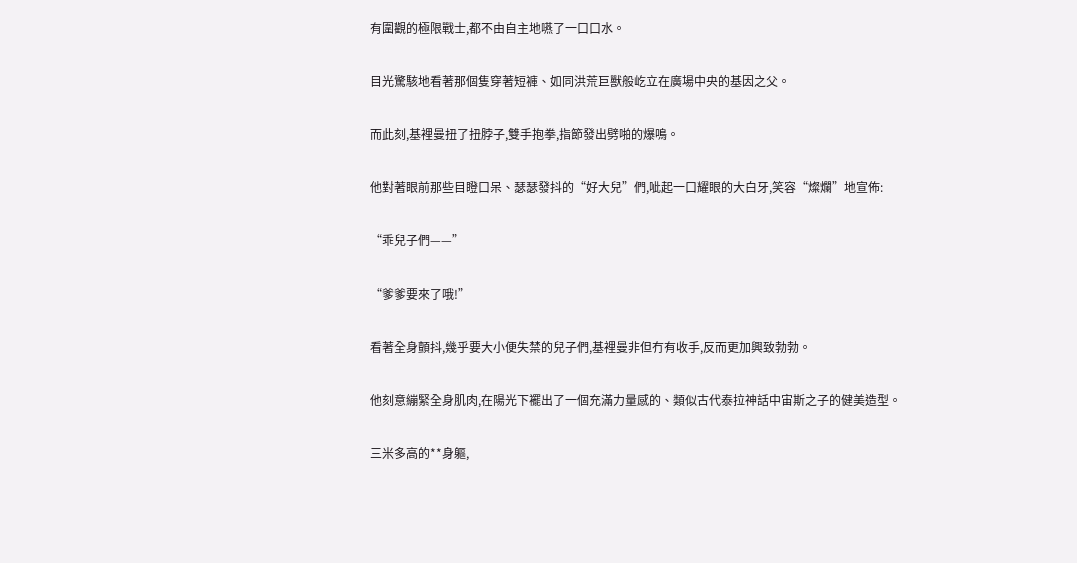有圍觀的極限戰士,都不由自主地嚥了一口口水。

目光驚駭地看著那個隻穿著短褲、如同洪荒巨獸般屹立在廣場中央的基因之父。

而此刻,基裡曼扭了扭脖子,雙手抱拳,指節發出劈啪的爆鳴。

他對著眼前那些目瞪口呆、瑟瑟發抖的“好大兒”們,呲起一口耀眼的大白牙,笑容“燦爛”地宣佈:

“乖兒子們——”

“爹爹要來了哦!”

看著全身顫抖,幾乎要大小便失禁的兒子們,基裡曼非但冇有收手,反而更加興致勃勃。

他刻意繃緊全身肌肉,在陽光下襬出了一個充滿力量感的、類似古代泰拉神話中宙斯之子的健美造型。

三米多高的**身軀,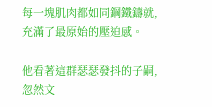每一塊肌肉都如同鋼鐵鑄就,充滿了最原始的壓迫感。

他看著這群瑟瑟發抖的子嗣,忽然文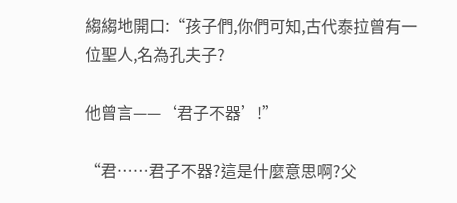縐縐地開口:“孩子們,你們可知,古代泰拉曾有一位聖人,名為孔夫子?

他曾言——‘君子不器’!”

“君……君子不器?這是什麼意思啊?父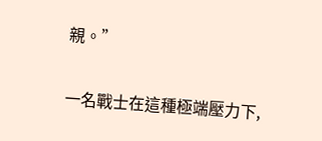親。”

一名戰士在這種極端壓力下,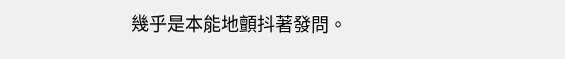幾乎是本能地顫抖著發問。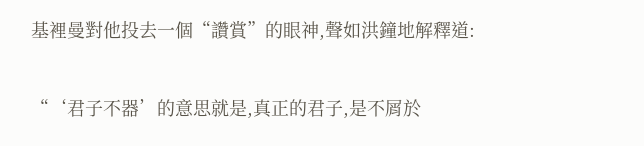基裡曼對他投去一個“讚賞”的眼神,聲如洪鐘地解釋道:

“‘君子不器’的意思就是,真正的君子,是不屑於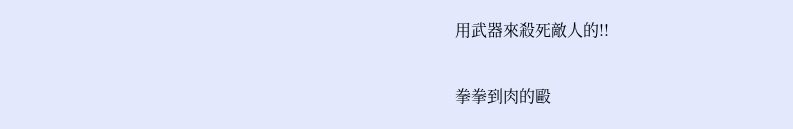用武器來殺死敵人的!!

拳拳到肉的毆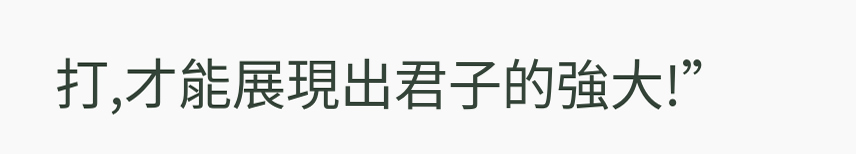打,才能展現出君子的強大!”